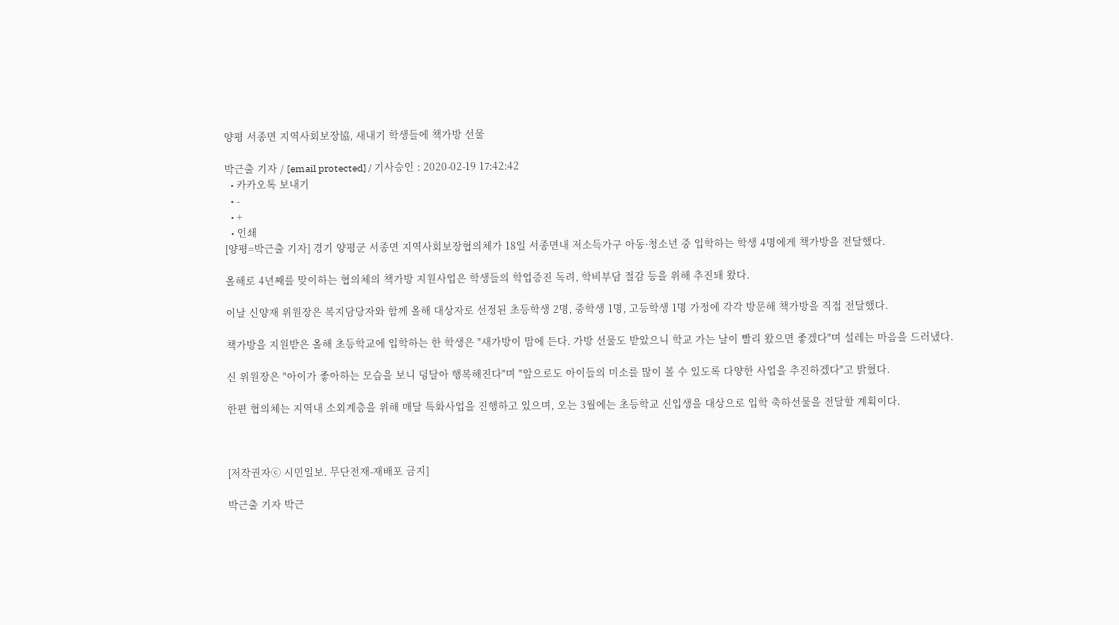양평 서종면 지역사회보장協, 새내기 학생들에 책가방 선물

박근출 기자 / [email protected] / 기사승인 : 2020-02-19 17:42:42
  • 카카오톡 보내기
  • -
  • +
  • 인쇄
[양평=박근출 기자] 경기 양평군 서종면 지역사회보장협의체가 18일 서종면내 저소득가구 아동·청소년 중 입학하는 학생 4명에게 책가방을 전달했다.

올해로 4년째를 맞이하는 협의체의 책가방 지원사업은 학생들의 학업증진 독려, 학비부담 절감 등을 위해 추진돼 왔다.

이날 신양재 위원장은 복지담당자와 함께 올해 대상자로 선정된 초등학생 2명, 중학생 1명, 고등학생 1명 가정에 각각 방문해 책가방을 직접 전달했다.

책가방을 지원받은 올해 초등학교에 입학하는 한 학생은 "새가방이 맘에 든다. 가방 선물도 받았으니 학교 가는 날이 빨리 왔으면 좋겠다"며 설레는 마음을 드러냈다.

신 위원장은 "아이가 좋아하는 모습을 보니 덩달아 행복해진다"며 "앞으로도 아이들의 미소를 많이 볼 수 있도록 다양한 사업을 추진하겠다"고 밝혔다.

한편 협의체는 지역내 소외계층을 위해 매달 특화사업을 진행하고 있으며, 오는 3월에는 초등학교 신입생을 대상으로 입학 축하선물을 전달할 계획이다.



[저작권자ⓒ 시민일보. 무단전재-재배포 금지]

박근출 기자 박근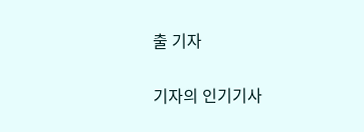출 기자

기자의 인기기사